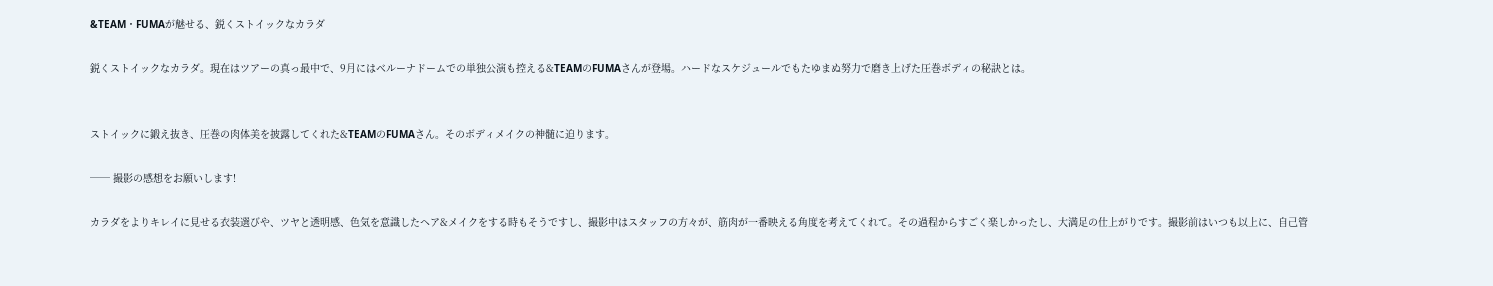&TEAM・FUMAが魅せる、鋭くストイックなカラダ

鋭くストイックなカラダ。現在はツアーの真っ最中で、9月にはベルーナドームでの単独公演も控える&TEAMのFUMAさんが登場。ハードなスケジュールでもたゆまぬ努力で磨き上げた圧巻ボディの秘訣とは。


ストイックに鍛え抜き、圧巻の肉体美を披露してくれた&TEAMのFUMAさん。そのボディメイクの神髄に迫ります。

── 撮影の感想をお願いします!

カラダをよりキレイに見せる衣装選びや、ツヤと透明感、色気を意識したヘア&メイクをする時もそうですし、撮影中はスタッフの方々が、筋肉が一番映える角度を考えてくれて。その過程からすごく楽しかったし、大満足の仕上がりです。撮影前はいつも以上に、自己管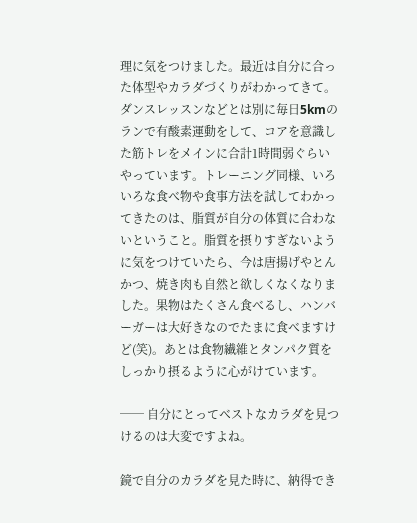理に気をつけました。最近は自分に合った体型やカラダづくりがわかってきて。ダンスレッスンなどとは別に毎日5kmのランで有酸素運動をして、コアを意識した筋トレをメインに合計1時間弱ぐらいやっています。トレーニング同様、いろいろな食べ物や食事方法を試してわかってきたのは、脂質が自分の体質に合わないということ。脂質を摂りすぎないように気をつけていたら、今は唐揚げやとんかつ、焼き肉も自然と欲しくなくなりました。果物はたくさん食べるし、ハンバーガーは大好きなのでたまに食べますけど(笑)。あとは食物繊維とタンパク質をしっかり摂るように心がけています。

── 自分にとってベストなカラダを見つけるのは大変ですよね。

鏡で自分のカラダを見た時に、納得でき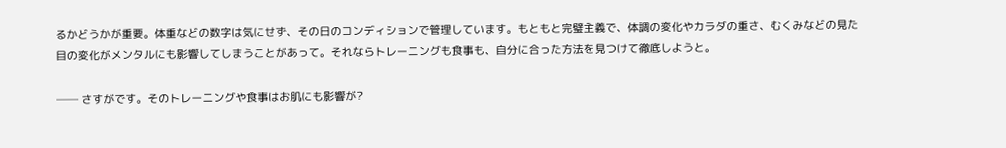るかどうかが重要。体重などの数字は気にせず、その日のコンディションで管理しています。もともと完璧主義で、体調の変化やカラダの重さ、むくみなどの見た目の変化がメンタルにも影響してしまうことがあって。それならトレーニングも食事も、自分に合った方法を見つけて徹底しようと。

── さすがです。そのトレーニングや食事はお肌にも影響が?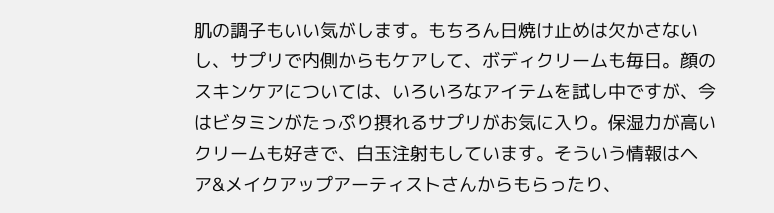肌の調子もいい気がします。もちろん日焼け止めは欠かさないし、サプリで内側からもケアして、ボディクリームも毎日。顔のスキンケアについては、いろいろなアイテムを試し中ですが、今はビタミンがたっぷり摂れるサプリがお気に入り。保湿力が高いクリームも好きで、白玉注射もしています。そういう情報はヘア&メイクアップアーティストさんからもらったり、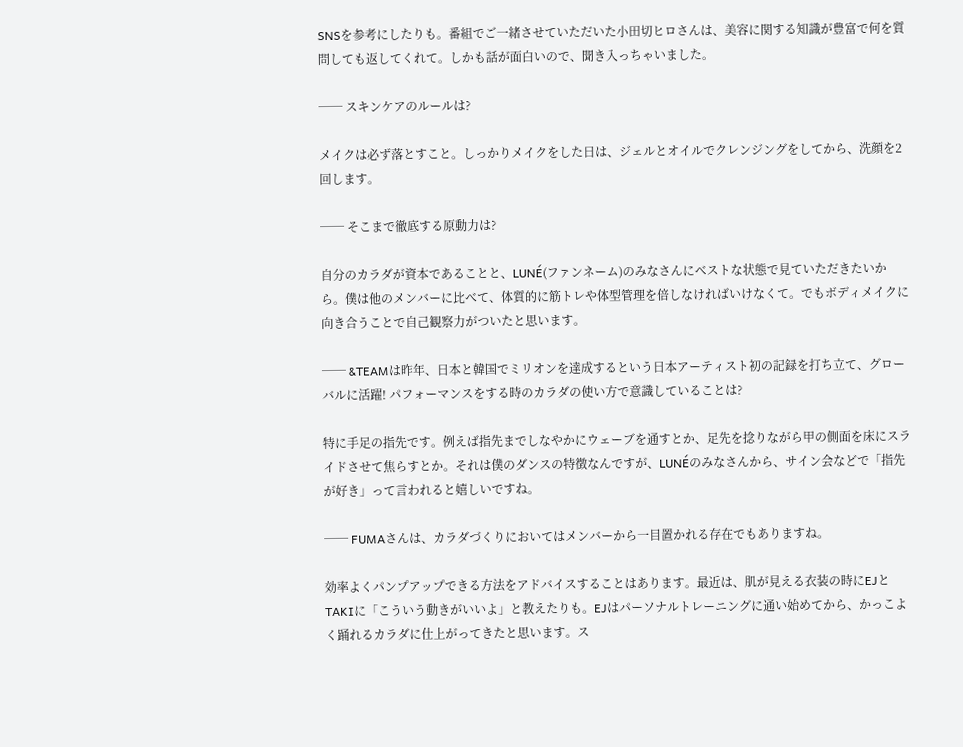SNSを参考にしたりも。番組でご一緒させていただいた小田切ヒロさんは、美容に関する知識が豊富で何を質問しても返してくれて。しかも話が面白いので、聞き入っちゃいました。

── スキンケアのルールは?

メイクは必ず落とすこと。しっかりメイクをした日は、ジェルとオイルでクレンジングをしてから、洗顔を2回します。

── そこまで徹底する原動力は?

自分のカラダが資本であることと、LUNÉ(ファンネーム)のみなさんにベストな状態で見ていただきたいから。僕は他のメンバーに比べて、体質的に筋トレや体型管理を倍しなければいけなくて。でもボディメイクに向き合うことで自己観察力がついたと思います。

── &TEAMは昨年、日本と韓国でミリオンを達成するという日本アーティスト初の記録を打ち立て、グローバルに活躍! パフォーマンスをする時のカラダの使い方で意識していることは?

特に手足の指先です。例えば指先までしなやかにウェーブを通すとか、足先を捻りながら甲の側面を床にスライドさせて焦らすとか。それは僕のダンスの特徴なんですが、LUNÉのみなさんから、サイン会などで「指先が好き」って言われると嬉しいですね。

── FUMAさんは、カラダづくりにおいてはメンバーから一目置かれる存在でもありますね。

効率よくパンプアップできる方法をアドバイスすることはあります。最近は、肌が見える衣装の時にEJとTAKIに「こういう動きがいいよ」と教えたりも。EJはパーソナルトレーニングに通い始めてから、かっこよく踊れるカラダに仕上がってきたと思います。ス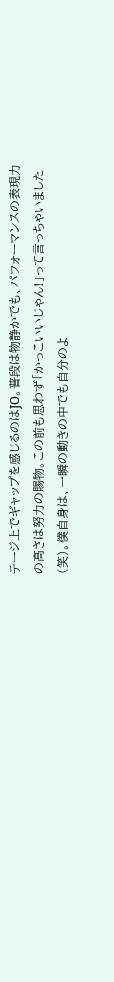テージ上でギャップを感じるのはJO。普段は物静かでも、パフォーマンスの表現力の高さは努力の賜物。この前も思わず「かっこいいじゃん!」って言っちゃいました(笑)。僕自身は、一瞬の動きの中でも自分のよ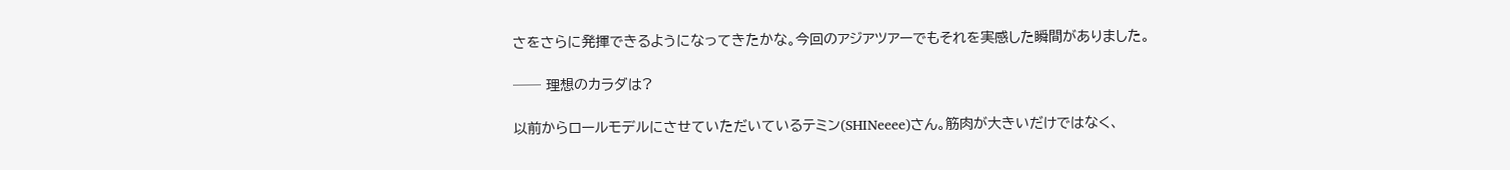さをさらに発揮できるようになってきたかな。今回のアジアツアーでもそれを実感した瞬間がありました。

── 理想のカラダは?

以前からロールモデルにさせていただいているテミン(SHINeeee)さん。筋肉が大きいだけではなく、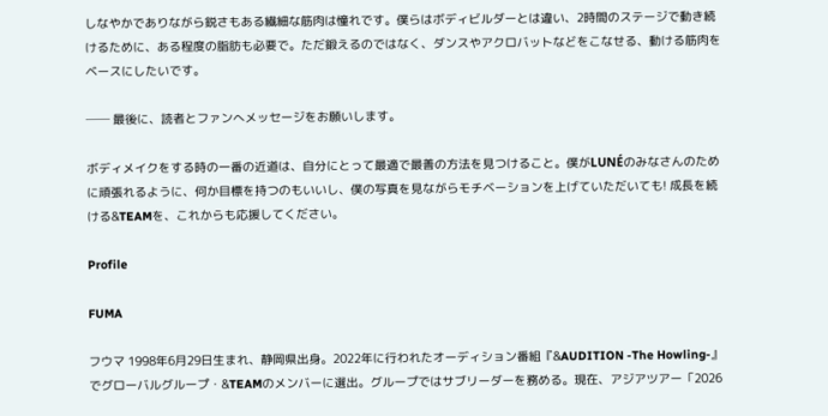しなやかでありながら鋭さもある繊細な筋肉は憧れです。僕らはボディビルダーとは違い、2時間のステージで動き続けるために、ある程度の脂肪も必要で。ただ鍛えるのではなく、ダンスやアクロバットなどをこなせる、動ける筋肉をベースにしたいです。

── 最後に、読者とファンへメッセージをお願いします。

ボディメイクをする時の一番の近道は、自分にとって最適で最善の方法を見つけること。僕がLUNÉのみなさんのために頑張れるように、何か目標を持つのもいいし、僕の写真を見ながらモチベーションを上げていただいても! 成長を続ける&TEAMを、これからも応援してください。

Profile

FUMA

フウマ 1998年6月29日生まれ、静岡県出身。2022年に行われたオーディション番組『&AUDITION -The Howling-』でグローバルグループ・&TEAMのメンバーに選出。グループではサブリーダーを務める。現在、アジアツアー「2026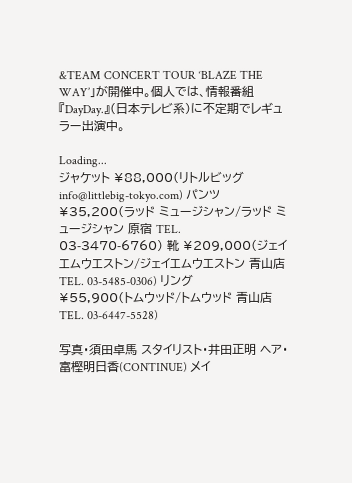&TEAM CONCERT TOUR ‘BLAZE THE WAY’」が開催中。個人では、情報番組『DayDay.』(日本テレビ系)に不定期でレギュラー出演中。

Loading...
ジャケット ¥88,000(リトルビッグ info@littlebig-tokyo.com) パンツ ¥35,200(ラッド ミュージシャン/ラッド ミュージシャン 原宿 TEL. 03-3470-6760) 靴 ¥209,000(ジェイエムウエストン/ジェイエムウエストン 青山店 TEL. 03-5485-0306) リング ¥55,900(トムウッド/トムウッド 青山店 TEL. 03-6447-5528)

写真・須田卓馬 スタイリスト・井田正明 ヘア・富樫明日香(CONTINUE) メイ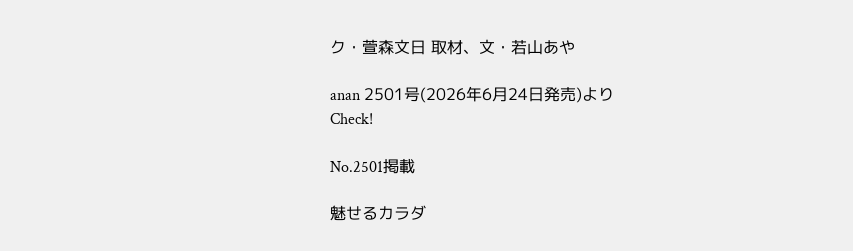ク・萱森文日 取材、文・若山あや

anan 2501号(2026年6月24日発売)より
Check!

No.2501掲載

魅せるカラダ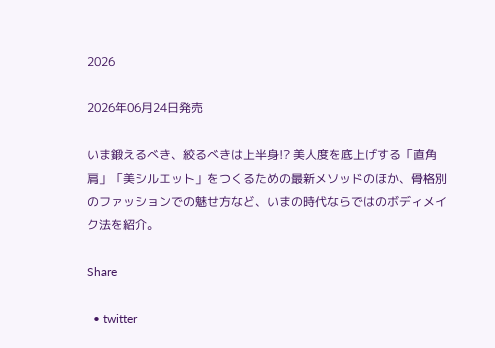2026

2026年06月24日発売

いま鍛えるべき、絞るべきは上半身!? 美人度を底上げする「直角肩」「美シルエット」をつくるための最新メソッドのほか、骨格別のファッションでの魅せ方など、いまの時代ならではのボディメイク法を紹介。

Share

  • twitter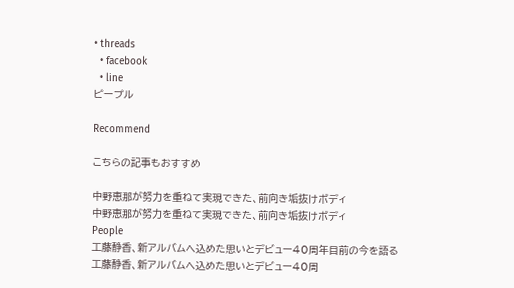• threads
  • facebook
  • line
ピープル

Recommend

こちらの記事もおすすめ

中野恵那が努力を重ねて実現できた、前向き垢抜けボディ
中野恵那が努力を重ねて実現できた、前向き垢抜けボディ
People
工藤静香、新アルバムへ込めた思いとデビュー40周年目前の今を語る
工藤静香、新アルバムへ込めた思いとデビュー40周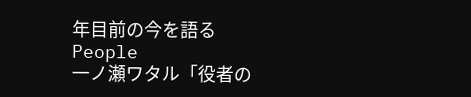年目前の今を語る
People
一ノ瀬ワタル「役者の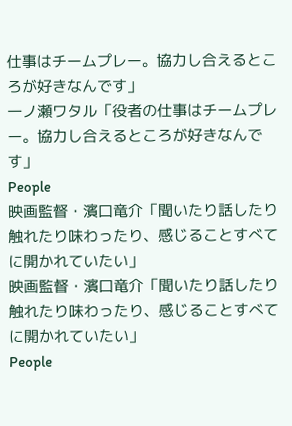仕事はチームプレー。協力し合えるところが好きなんです」
一ノ瀬ワタル「役者の仕事はチームプレー。協力し合えるところが好きなんです」
People
映画監督・濱口竜介「聞いたり話したり触れたり味わったり、感じることすべてに開かれていたい」
映画監督・濱口竜介「聞いたり話したり触れたり味わったり、感じることすべてに開かれていたい」
People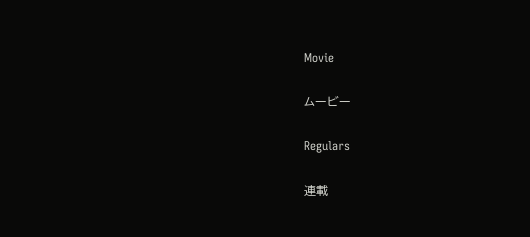Movie

ムービー

Regulars

連載